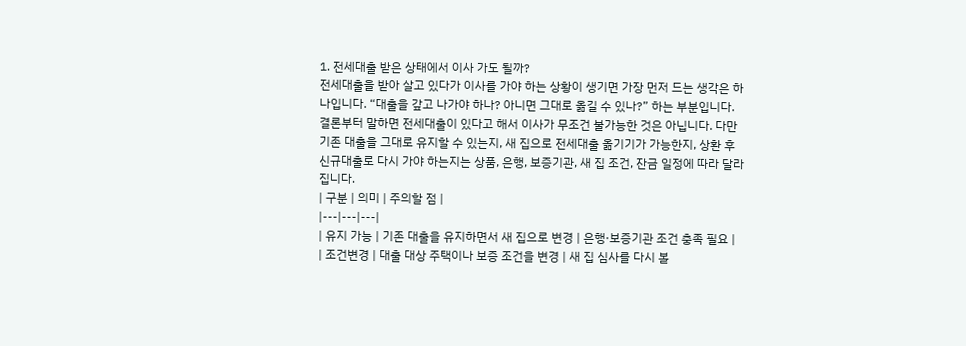1. 전세대출 받은 상태에서 이사 가도 될까?
전세대출을 받아 살고 있다가 이사를 가야 하는 상황이 생기면 가장 먼저 드는 생각은 하나입니다. “대출을 갚고 나가야 하나? 아니면 그대로 옮길 수 있나?” 하는 부분입니다.
결론부터 말하면 전세대출이 있다고 해서 이사가 무조건 불가능한 것은 아닙니다. 다만 기존 대출을 그대로 유지할 수 있는지, 새 집으로 전세대출 옮기기가 가능한지, 상환 후 신규대출로 다시 가야 하는지는 상품, 은행, 보증기관, 새 집 조건, 잔금 일정에 따라 달라집니다.
| 구분 | 의미 | 주의할 점 |
|---|---|---|
| 유지 가능 | 기존 대출을 유지하면서 새 집으로 변경 | 은행·보증기관 조건 충족 필요 |
| 조건변경 | 대출 대상 주택이나 보증 조건을 변경 | 새 집 심사를 다시 볼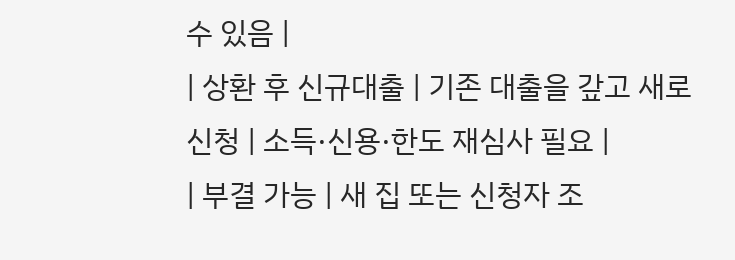수 있음 |
| 상환 후 신규대출 | 기존 대출을 갚고 새로 신청 | 소득·신용·한도 재심사 필요 |
| 부결 가능 | 새 집 또는 신청자 조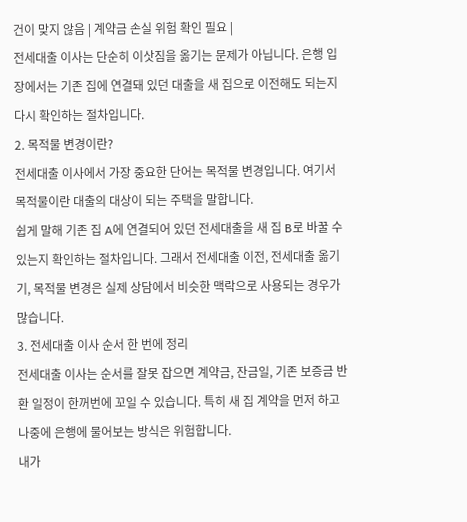건이 맞지 않음 | 계약금 손실 위험 확인 필요 |
전세대출 이사는 단순히 이삿짐을 옮기는 문제가 아닙니다. 은행 입장에서는 기존 집에 연결돼 있던 대출을 새 집으로 이전해도 되는지 다시 확인하는 절차입니다.
2. 목적물 변경이란?
전세대출 이사에서 가장 중요한 단어는 목적물 변경입니다. 여기서 목적물이란 대출의 대상이 되는 주택을 말합니다.
쉽게 말해 기존 집 A에 연결되어 있던 전세대출을 새 집 B로 바꿀 수 있는지 확인하는 절차입니다. 그래서 전세대출 이전, 전세대출 옮기기, 목적물 변경은 실제 상담에서 비슷한 맥락으로 사용되는 경우가 많습니다.
3. 전세대출 이사 순서 한 번에 정리
전세대출 이사는 순서를 잘못 잡으면 계약금, 잔금일, 기존 보증금 반환 일정이 한꺼번에 꼬일 수 있습니다. 특히 새 집 계약을 먼저 하고 나중에 은행에 물어보는 방식은 위험합니다.
내가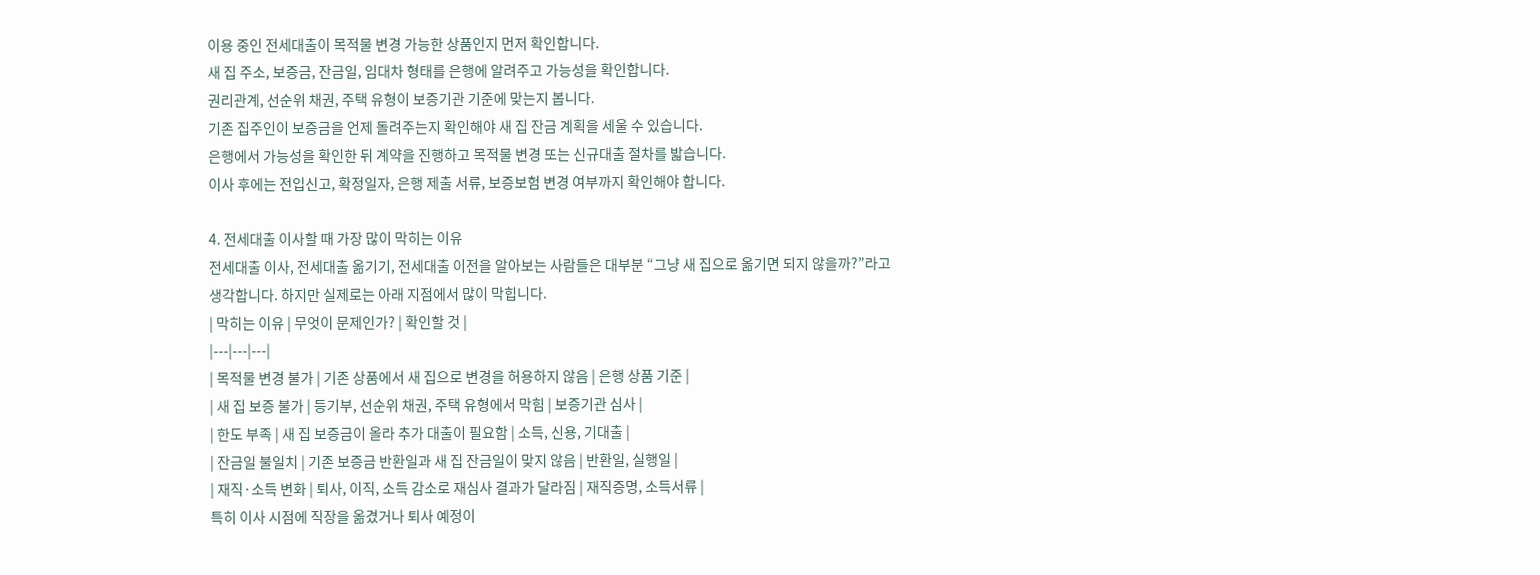이용 중인 전세대출이 목적물 변경 가능한 상품인지 먼저 확인합니다.
새 집 주소, 보증금, 잔금일, 임대차 형태를 은행에 알려주고 가능성을 확인합니다.
권리관계, 선순위 채권, 주택 유형이 보증기관 기준에 맞는지 봅니다.
기존 집주인이 보증금을 언제 돌려주는지 확인해야 새 집 잔금 계획을 세울 수 있습니다.
은행에서 가능성을 확인한 뒤 계약을 진행하고 목적물 변경 또는 신규대출 절차를 밟습니다.
이사 후에는 전입신고, 확정일자, 은행 제출 서류, 보증보험 변경 여부까지 확인해야 합니다.

4. 전세대출 이사할 때 가장 많이 막히는 이유
전세대출 이사, 전세대출 옮기기, 전세대출 이전을 알아보는 사람들은 대부분 “그냥 새 집으로 옮기면 되지 않을까?”라고 생각합니다. 하지만 실제로는 아래 지점에서 많이 막힙니다.
| 막히는 이유 | 무엇이 문제인가? | 확인할 것 |
|---|---|---|
| 목적물 변경 불가 | 기존 상품에서 새 집으로 변경을 허용하지 않음 | 은행 상품 기준 |
| 새 집 보증 불가 | 등기부, 선순위 채권, 주택 유형에서 막힘 | 보증기관 심사 |
| 한도 부족 | 새 집 보증금이 올라 추가 대출이 필요함 | 소득, 신용, 기대출 |
| 잔금일 불일치 | 기존 보증금 반환일과 새 집 잔금일이 맞지 않음 | 반환일, 실행일 |
| 재직·소득 변화 | 퇴사, 이직, 소득 감소로 재심사 결과가 달라짐 | 재직증명, 소득서류 |
특히 이사 시점에 직장을 옮겼거나 퇴사 예정이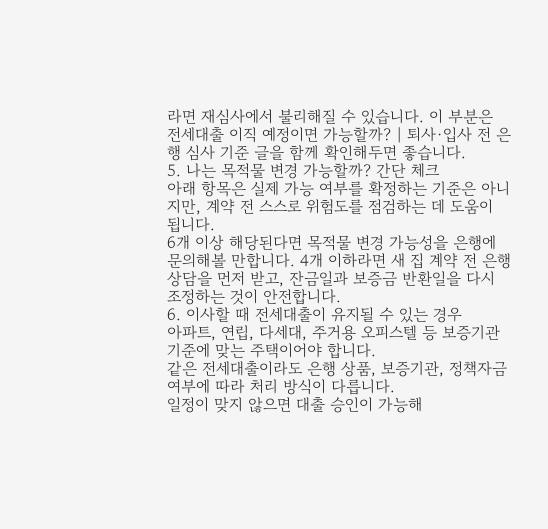라면 재심사에서 불리해질 수 있습니다. 이 부분은 전세대출 이직 예정이면 가능할까? | 퇴사·입사 전 은행 심사 기준 글을 함께 확인해두면 좋습니다.
5. 나는 목적물 변경 가능할까? 간단 체크
아래 항목은 실제 가능 여부를 확정하는 기준은 아니지만, 계약 전 스스로 위험도를 점검하는 데 도움이 됩니다.
6개 이상 해당된다면 목적물 변경 가능성을 은행에 문의해볼 만합니다. 4개 이하라면 새 집 계약 전 은행 상담을 먼저 받고, 잔금일과 보증금 반환일을 다시 조정하는 것이 안전합니다.
6. 이사할 때 전세대출이 유지될 수 있는 경우
아파트, 연립, 다세대, 주거용 오피스텔 등 보증기관 기준에 맞는 주택이어야 합니다.
같은 전세대출이라도 은행 상품, 보증기관, 정책자금 여부에 따라 처리 방식이 다릅니다.
일정이 맞지 않으면 대출 승인이 가능해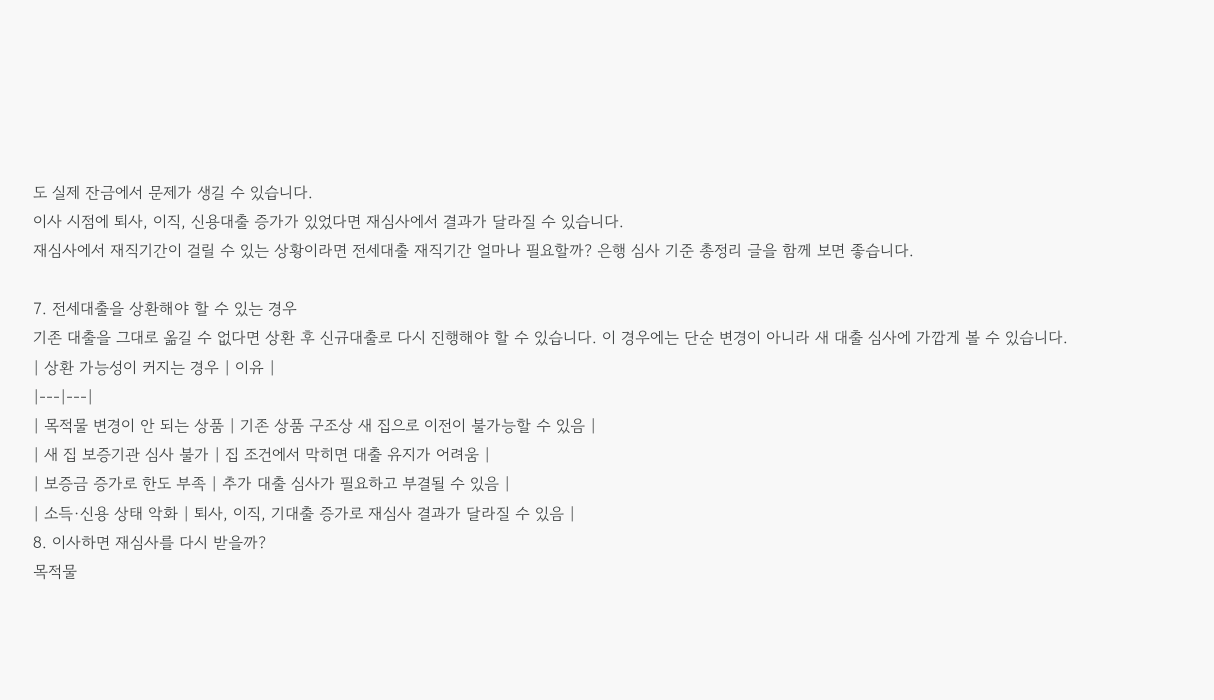도 실제 잔금에서 문제가 생길 수 있습니다.
이사 시점에 퇴사, 이직, 신용대출 증가가 있었다면 재심사에서 결과가 달라질 수 있습니다.
재심사에서 재직기간이 걸릴 수 있는 상황이라면 전세대출 재직기간 얼마나 필요할까? 은행 심사 기준 총정리 글을 함께 보면 좋습니다.

7. 전세대출을 상환해야 할 수 있는 경우
기존 대출을 그대로 옮길 수 없다면 상환 후 신규대출로 다시 진행해야 할 수 있습니다. 이 경우에는 단순 변경이 아니라 새 대출 심사에 가깝게 볼 수 있습니다.
| 상환 가능성이 커지는 경우 | 이유 |
|---|---|
| 목적물 변경이 안 되는 상품 | 기존 상품 구조상 새 집으로 이전이 불가능할 수 있음 |
| 새 집 보증기관 심사 불가 | 집 조건에서 막히면 대출 유지가 어려움 |
| 보증금 증가로 한도 부족 | 추가 대출 심사가 필요하고 부결될 수 있음 |
| 소득·신용 상태 악화 | 퇴사, 이직, 기대출 증가로 재심사 결과가 달라질 수 있음 |
8. 이사하면 재심사를 다시 받을까?
목적물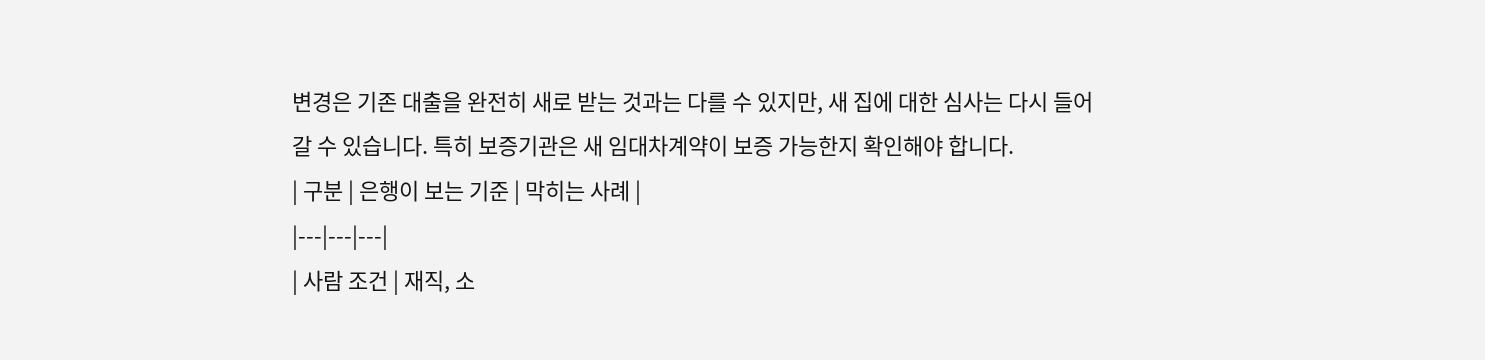변경은 기존 대출을 완전히 새로 받는 것과는 다를 수 있지만, 새 집에 대한 심사는 다시 들어갈 수 있습니다. 특히 보증기관은 새 임대차계약이 보증 가능한지 확인해야 합니다.
| 구분 | 은행이 보는 기준 | 막히는 사례 |
|---|---|---|
| 사람 조건 | 재직, 소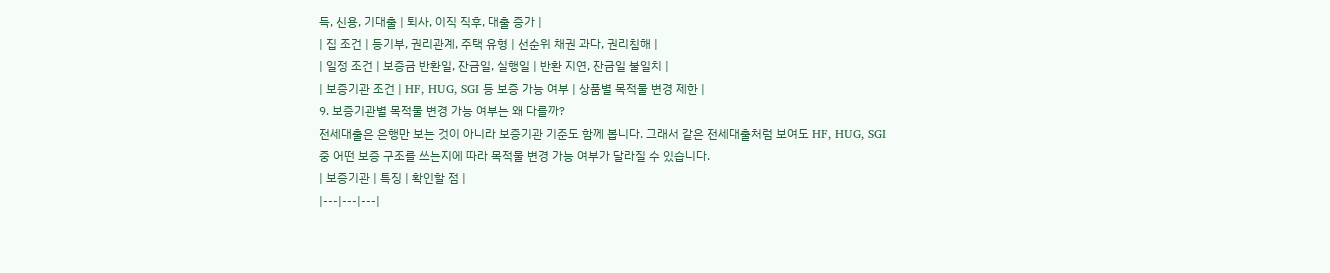득, 신용, 기대출 | 퇴사, 이직 직후, 대출 증가 |
| 집 조건 | 등기부, 권리관계, 주택 유형 | 선순위 채권 과다, 권리침해 |
| 일정 조건 | 보증금 반환일, 잔금일, 실행일 | 반환 지연, 잔금일 불일치 |
| 보증기관 조건 | HF, HUG, SGI 등 보증 가능 여부 | 상품별 목적물 변경 제한 |
9. 보증기관별 목적물 변경 가능 여부는 왜 다를까?
전세대출은 은행만 보는 것이 아니라 보증기관 기준도 함께 봅니다. 그래서 같은 전세대출처럼 보여도 HF, HUG, SGI 중 어떤 보증 구조를 쓰는지에 따라 목적물 변경 가능 여부가 달라질 수 있습니다.
| 보증기관 | 특징 | 확인할 점 |
|---|---|---|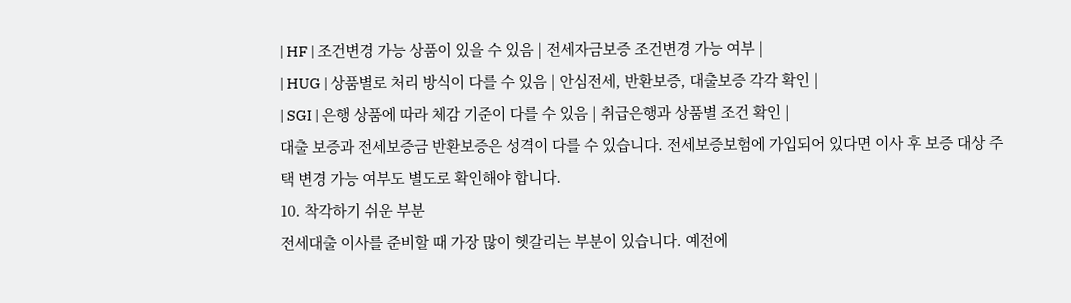| HF | 조건변경 가능 상품이 있을 수 있음 | 전세자금보증 조건변경 가능 여부 |
| HUG | 상품별로 처리 방식이 다를 수 있음 | 안심전세, 반환보증, 대출보증 각각 확인 |
| SGI | 은행 상품에 따라 체감 기준이 다를 수 있음 | 취급은행과 상품별 조건 확인 |
대출 보증과 전세보증금 반환보증은 성격이 다를 수 있습니다. 전세보증보험에 가입되어 있다면 이사 후 보증 대상 주택 변경 가능 여부도 별도로 확인해야 합니다.
10. 착각하기 쉬운 부분
전세대출 이사를 준비할 때 가장 많이 헷갈리는 부분이 있습니다. 예전에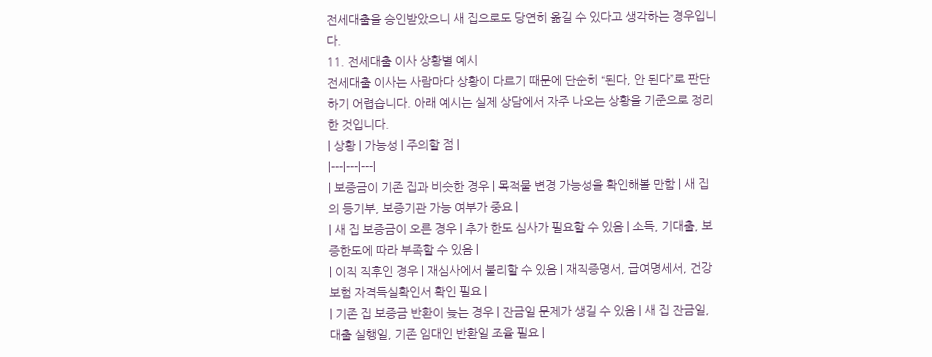전세대출을 승인받았으니 새 집으로도 당연히 옮길 수 있다고 생각하는 경우입니다.
11. 전세대출 이사 상황별 예시
전세대출 이사는 사람마다 상황이 다르기 때문에 단순히 “된다, 안 된다”로 판단하기 어렵습니다. 아래 예시는 실제 상담에서 자주 나오는 상황을 기준으로 정리한 것입니다.
| 상황 | 가능성 | 주의할 점 |
|---|---|---|
| 보증금이 기존 집과 비슷한 경우 | 목적물 변경 가능성을 확인해볼 만함 | 새 집의 등기부, 보증기관 가능 여부가 중요 |
| 새 집 보증금이 오른 경우 | 추가 한도 심사가 필요할 수 있음 | 소득, 기대출, 보증한도에 따라 부족할 수 있음 |
| 이직 직후인 경우 | 재심사에서 불리할 수 있음 | 재직증명서, 급여명세서, 건강보험 자격득실확인서 확인 필요 |
| 기존 집 보증금 반환이 늦는 경우 | 잔금일 문제가 생길 수 있음 | 새 집 잔금일, 대출 실행일, 기존 임대인 반환일 조율 필요 |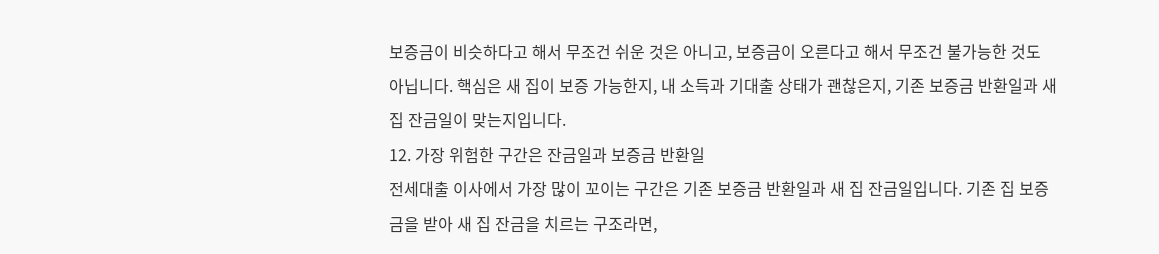보증금이 비슷하다고 해서 무조건 쉬운 것은 아니고, 보증금이 오른다고 해서 무조건 불가능한 것도 아닙니다. 핵심은 새 집이 보증 가능한지, 내 소득과 기대출 상태가 괜찮은지, 기존 보증금 반환일과 새 집 잔금일이 맞는지입니다.
12. 가장 위험한 구간은 잔금일과 보증금 반환일
전세대출 이사에서 가장 많이 꼬이는 구간은 기존 보증금 반환일과 새 집 잔금일입니다. 기존 집 보증금을 받아 새 집 잔금을 치르는 구조라면,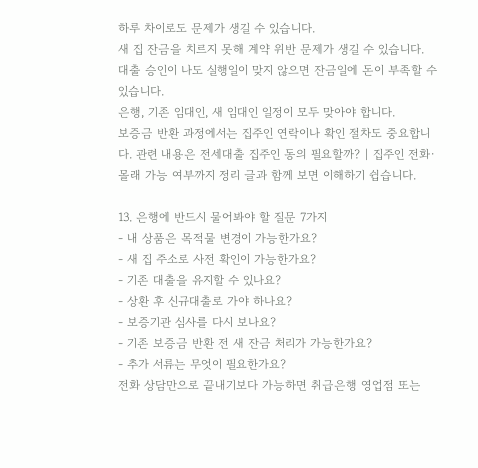하루 차이로도 문제가 생길 수 있습니다.
새 집 잔금을 치르지 못해 계약 위반 문제가 생길 수 있습니다.
대출 승인이 나도 실행일이 맞지 않으면 잔금일에 돈이 부족할 수 있습니다.
은행, 기존 임대인, 새 임대인 일정이 모두 맞아야 합니다.
보증금 반환 과정에서는 집주인 연락이나 확인 절차도 중요합니다. 관련 내용은 전세대출 집주인 동의 필요할까? | 집주인 전화·몰래 가능 여부까지 정리 글과 함께 보면 이해하기 쉽습니다.

13. 은행에 반드시 물어봐야 할 질문 7가지
- 내 상품은 목적물 변경이 가능한가요?
- 새 집 주소로 사전 확인이 가능한가요?
- 기존 대출을 유지할 수 있나요?
- 상환 후 신규대출로 가야 하나요?
- 보증기관 심사를 다시 보나요?
- 기존 보증금 반환 전 새 잔금 처리가 가능한가요?
- 추가 서류는 무엇이 필요한가요?
전화 상담만으로 끝내기보다 가능하면 취급은행 영업점 또는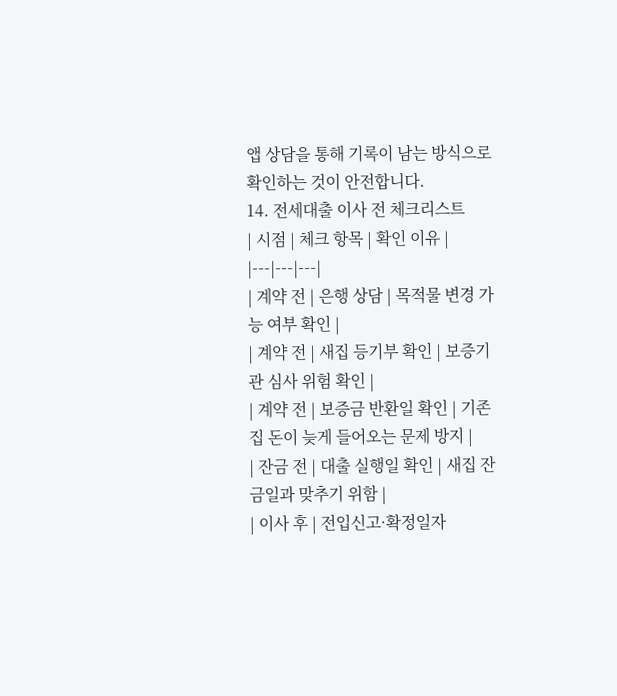앱 상담을 통해 기록이 남는 방식으로 확인하는 것이 안전합니다.
14. 전세대출 이사 전 체크리스트
| 시점 | 체크 항목 | 확인 이유 |
|---|---|---|
| 계약 전 | 은행 상담 | 목적물 변경 가능 여부 확인 |
| 계약 전 | 새집 등기부 확인 | 보증기관 심사 위험 확인 |
| 계약 전 | 보증금 반환일 확인 | 기존 집 돈이 늦게 들어오는 문제 방지 |
| 잔금 전 | 대출 실행일 확인 | 새집 잔금일과 맞추기 위함 |
| 이사 후 | 전입신고·확정일자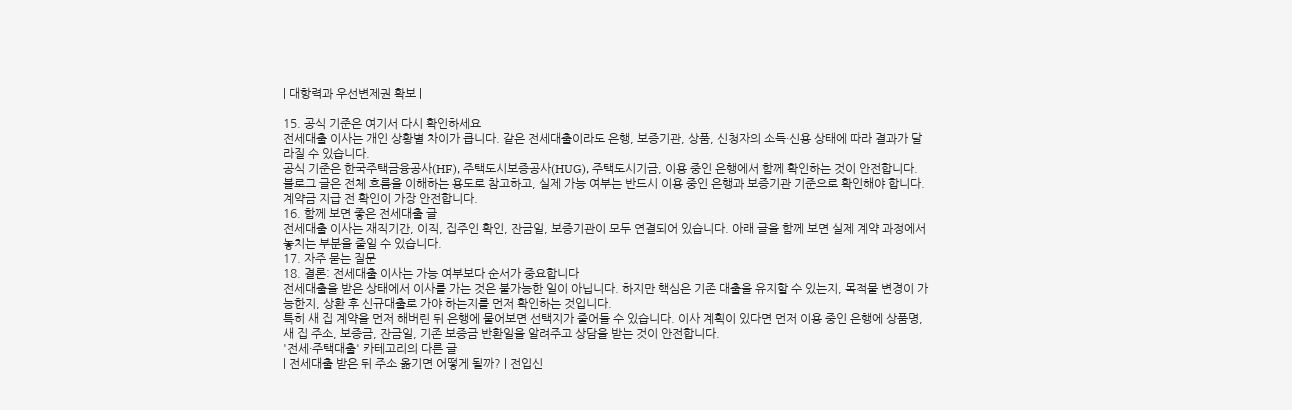| 대항력과 우선변제권 확보 |

15. 공식 기준은 여기서 다시 확인하세요
전세대출 이사는 개인 상황별 차이가 큽니다. 같은 전세대출이라도 은행, 보증기관, 상품, 신청자의 소득·신용 상태에 따라 결과가 달라질 수 있습니다.
공식 기준은 한국주택금융공사(HF), 주택도시보증공사(HUG), 주택도시기금, 이용 중인 은행에서 함께 확인하는 것이 안전합니다.
블로그 글은 전체 흐름을 이해하는 용도로 참고하고, 실제 가능 여부는 반드시 이용 중인 은행과 보증기관 기준으로 확인해야 합니다. 계약금 지급 전 확인이 가장 안전합니다.
16. 함께 보면 좋은 전세대출 글
전세대출 이사는 재직기간, 이직, 집주인 확인, 잔금일, 보증기관이 모두 연결되어 있습니다. 아래 글을 함께 보면 실제 계약 과정에서 놓치는 부분을 줄일 수 있습니다.
17. 자주 묻는 질문
18. 결론: 전세대출 이사는 가능 여부보다 순서가 중요합니다
전세대출을 받은 상태에서 이사를 가는 것은 불가능한 일이 아닙니다. 하지만 핵심은 기존 대출을 유지할 수 있는지, 목적물 변경이 가능한지, 상환 후 신규대출로 가야 하는지를 먼저 확인하는 것입니다.
특히 새 집 계약을 먼저 해버린 뒤 은행에 물어보면 선택지가 줄어들 수 있습니다. 이사 계획이 있다면 먼저 이용 중인 은행에 상품명, 새 집 주소, 보증금, 잔금일, 기존 보증금 반환일을 알려주고 상담을 받는 것이 안전합니다.
'전세·주택대출' 카테고리의 다른 글
| 전세대출 받은 뒤 주소 옮기면 어떻게 될까? | 전입신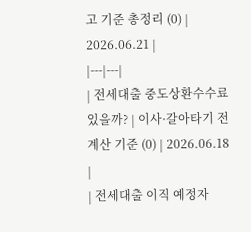고 기준 총정리 (0) | 2026.06.21 |
|---|---|
| 전세대출 중도상환수수료 있을까? | 이사·갈아타기 전 계산 기준 (0) | 2026.06.18 |
| 전세대출 이직 예정자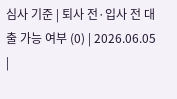심사 기준 | 퇴사 전·입사 전 대출 가능 여부 (0) | 2026.06.05 |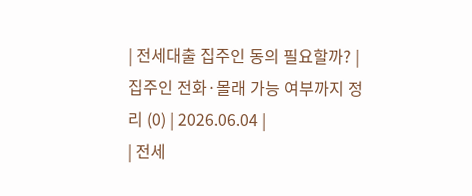| 전세대출 집주인 동의 필요할까? | 집주인 전화·몰래 가능 여부까지 정리 (0) | 2026.06.04 |
| 전세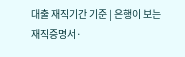대출 재직기간 기준 | 은행이 보는 재직증명서·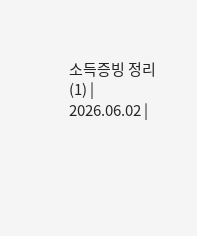소득증빙 정리 (1) | 2026.06.02 |